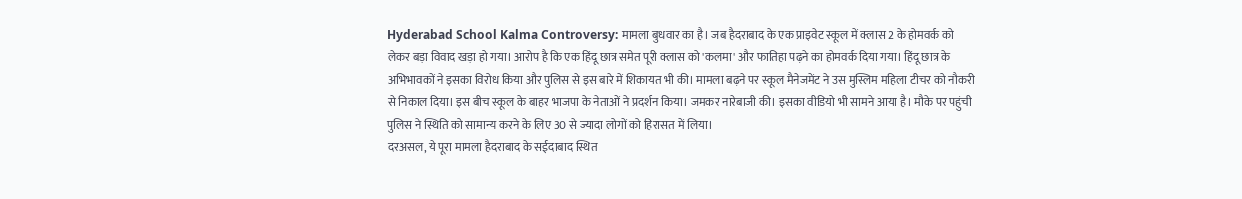Hyderabad School Kalma Controversy: मामला बुधवार का है। जब हैदराबाद के एक प्राइवेट स्कूल में क्लास 2 के होमवर्क को लेकर बड़ा विवाद खड़ा हो गया। आरोप है कि एक हिंदू छात्र समेत पूरी क्लास को 'कलमा' और फातिहा पढ़ने का होमवर्क दिया गया। हिंदू छात्र के अभिभावकों ने इसका विरोध किया और पुलिस से इस बारे में शिकायत भी की। मामला बढ़ने पर स्कूल मैनेजमेंट ने उस मुस्लिम महिला टीचर को नौकरी से निकाल दिया। इस बीच स्कूल के बाहर भाजपा के नेताओं ने प्रदर्शन किया। जमकर नारेबाजी की। इसका वीडियो भी सामने आया है। मौके पर पहुंची पुलिस ने स्थिति को सामान्य करने के लिए 30 से ज्यादा लोगों को हिरासत में लिया।
दरअसल, ये पूरा मामला हैदराबाद के सईदाबाद स्थित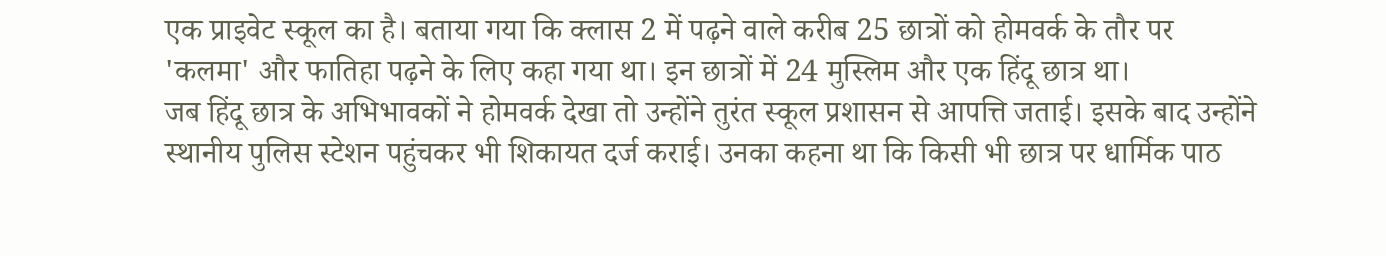एक प्राइवेट स्कूल का है। बताया गया कि क्लास 2 में पढ़ने वाले करीब 25 छात्रों को होमवर्क के तौर पर 'कलमा' और फातिहा पढ़ने के लिए कहा गया था। इन छात्रों में 24 मुस्लिम और एक हिंदू छात्र था।
जब हिंदू छात्र के अभिभावकों ने होमवर्क देखा तो उन्होंने तुरंत स्कूल प्रशासन से आपत्ति जताई। इसके बाद उन्होंने स्थानीय पुलिस स्टेशन पहुंचकर भी शिकायत दर्ज कराई। उनका कहना था कि किसी भी छात्र पर धार्मिक पाठ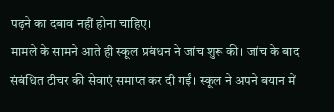पढ़ने का दबाव नहीं होना चाहिए।
मामले के सामने आते ही स्कूल प्रबंधन ने जांच शुरू की। जांच के बाद संबंधित टीचर की सेवाएं समाप्त कर दी गईं। स्कूल ने अपने बयान में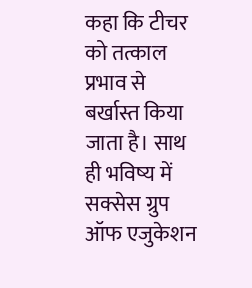कहा कि टीचर को तत्काल प्रभाव से बर्खास्त किया जाता है। साथ ही भविष्य में सक्सेस ग्रुप ऑफ एजुकेशन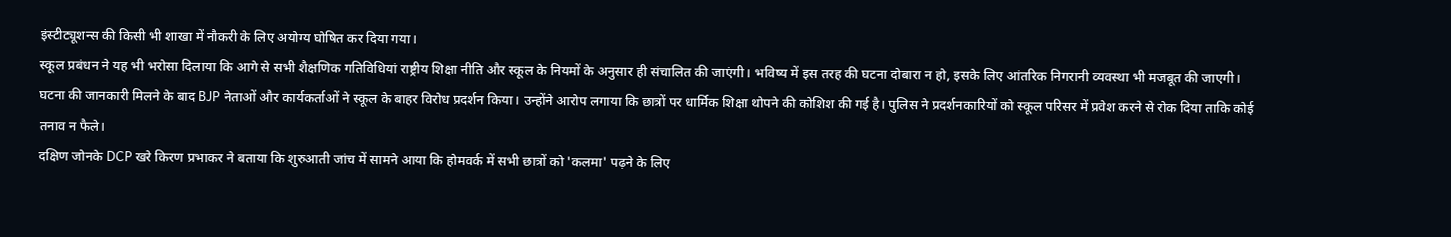इंस्टीट्यूशन्स की किसी भी शाखा में नौकरी के लिए अयोग्य घोषित कर दिया गया।
स्कूल प्रबंधन ने यह भी भरोसा दिलाया कि आगे से सभी शैक्षणिक गतिविधियां राष्ट्रीय शिक्षा नीति और स्कूल के नियमों के अनुसार ही संचालित की जाएंगी। भविष्य में इस तरह की घटना दोबारा न हो, इसके लिए आंतरिक निगरानी व्यवस्था भी मजबूत की जाएगी।
घटना की जानकारी मिलने के बाद BJP नेताओं और कार्यकर्ताओं ने स्कूल के बाहर विरोध प्रदर्शन किया। उन्होंने आरोप लगाया कि छात्रों पर धार्मिक शिक्षा थोपने की कोशिश की गई है। पुलिस ने प्रदर्शनकारियों को स्कूल परिसर में प्रवेश करने से रोक दिया ताकि कोई तनाव न फैले।
दक्षिण जोनके DCP खरे किरण प्रभाकर ने बताया कि शुरुआती जांच में सामने आया कि होमवर्क में सभी छात्रों को 'कलमा' पढ़ने के लिए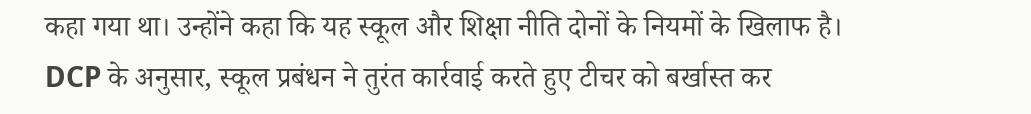कहा गया था। उन्होंने कहा कि यह स्कूल और शिक्षा नीति दोनों के नियमों के खिलाफ है।
DCP के अनुसार, स्कूल प्रबंधन ने तुरंत कार्रवाई करते हुए टीचर को बर्खास्त कर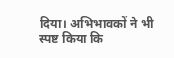दिया। अभिभावकों ने भी स्पष्ट किया कि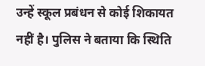उन्हें स्कूल प्रबंधन से कोई शिकायत नहीं है। पुलिस ने बताया कि स्थिति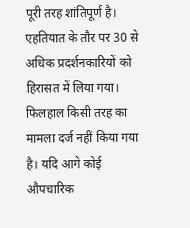पूरी तरह शांतिपूर्ण है। एहतियात के तौर पर 30 से अधिक प्रदर्शनकारियों को हिरासत में लिया गया। फिलहाल किसी तरह का मामला दर्ज नहीं किया गया है। यदि आगे कोई औपचारिक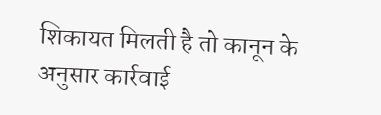शिकायत मिलती है तो कानून के अनुसार कार्रवाई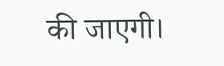की जाएगी।